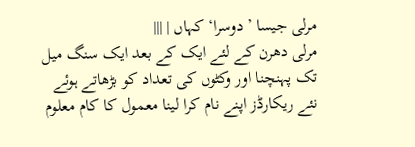مرلی جیسا ’دوسرا‘ کہاں | |||
مرلی دھرن کے لئے ایک کے بعد ایک سنگ میل تک پہنچنا اور وکٹوں کی تعداد کو بڑھاتے ہوئے نئے ریکارڈز اپنے نام کرا لینا معمول کا کام معلوم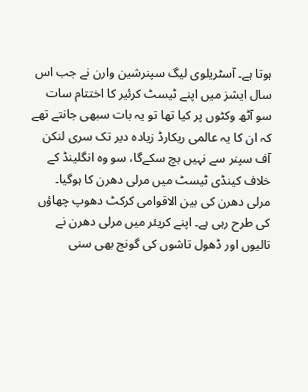ہوتا ہے۔ آسٹریلوی لیگ سپنرشین وارن نے جب اس سال ایشز میں اپنے ٹیسٹ کرئیر کا اختتام سات سو آٹھ وکٹوں پر کیا تھا تو یہ بات سبھی جانتے تھے کہ ان کا یہ عالمی ریکارڈ زیادہ دیر تک سری لنکن آف سپنر سے نہیں بچ سکےگا، سو وہ انگلینڈ کے خلاف کینڈی ٹیسٹ میں مرلی دھرن کا ہوگیا۔ مرلی دھرن کی بین الاقوامی کرکٹ دھوپ چھاؤں کی طرح رہی ہے۔ اپنے کریئر میں مرلی دھرن نے تالیوں اور ڈھول تاشوں کی گونج بھی سنی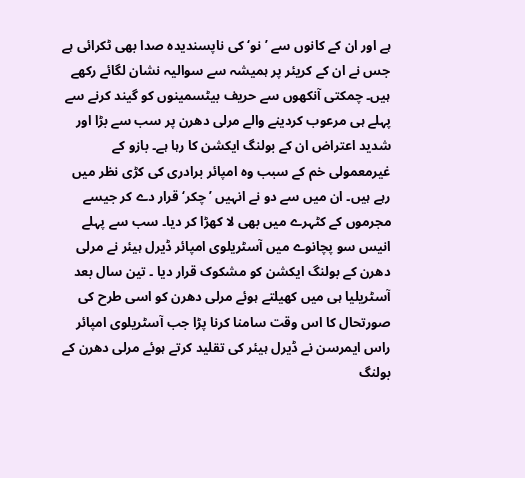ہے اور ان کے کانوں سے ’ نو‘ کی ناپسندیدہ صدا بھی ٹکرائی ہے جس نے ان کے کریئر پر ہمیشہ سے سوالیہ نشان لگائے رکھے ہیں۔ چمکتی آنکھوں سے حریف بیٹسمینوں کو گیند کرنے سے پہلے ہی مرعوب کردینے والے مرلی دھرن پر سب سے بڑا اور شدید اعتراض ان کے بولنگ ایکشن کا رہا ہے۔ بازو کے غیرمعمولی خم کے سبب وہ امپائر برادری کی کڑی نظر میں رہے ہیں۔ ان میں سے دو نے انہیں ’چکر‘ قرار دے کر جیسے مجرموں کے کٹہرے میں بھی لا کھڑا کر دیا۔ سب سے پہلے انیس سو پچانوے میں آسٹریلوی امپائر ڈیرل ہیئر نے مرلی دھرن کے بولنگ ایکشن کو مشکوک قرار دیا ۔ تین سال بعد آسٹریلیا ہی میں کھیلتے ہوئے مرلی دھرن کو اسی طرح کی صورتحال کا اس وقت سامنا کرنا پڑا جب آسٹریلوی امپائر راس ایمرسن نے ڈیرل ہیئر کی تقلید کرتے ہوئے مرلی دھرن کے بولنگ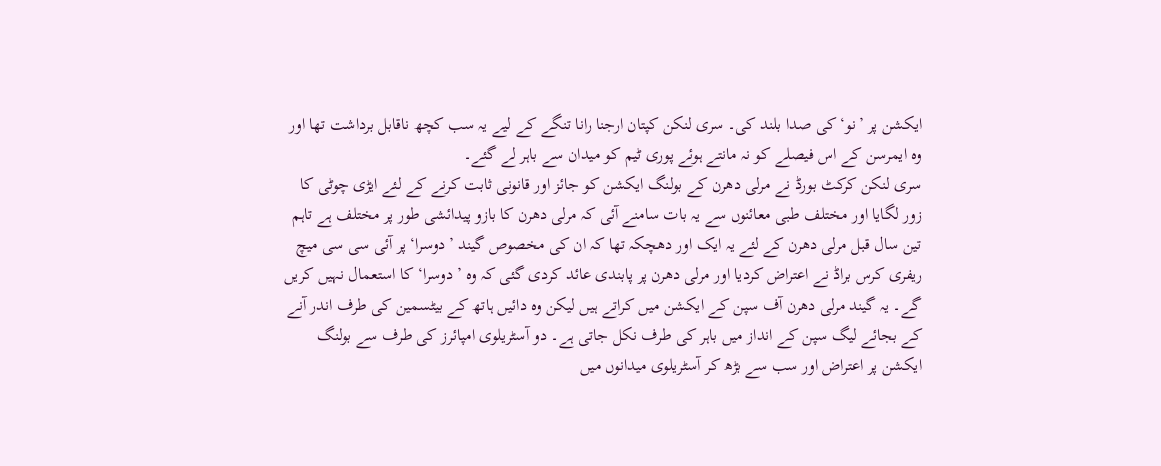ایکشن پر ’نو‘ کی صدا بلند کی۔ سری لنکن کپتان ارجنا رانا تنگے کے لیے یہ سب کچھ ناقابل برداشت تھا اور وہ ایمرسن کے اس فیصلے کو نہ مانتے ہوئے پوری ٹیم کو میدان سے باہر لے گئے۔
سری لنکن کرکٹ بورڈ نے مرلی دھرن کے بولنگ ایکشن کو جائز اور قانونی ثابت کرنے کے لئے ایڑی چوٹی کا زور لگایا اور مختلف طبی معائنوں سے یہ بات سامنے آئی کہ مرلی دھرن کا بازو پیدائشی طور پر مختلف ہے تاہم تین سال قبل مرلی دھرن کے لئے یہ ایک اور دھچکہ تھا کہ ان کی مخصوص گیند ’دوسرا‘ پر آئی سی سی میچ ریفری کرس براڈ نے اعتراض کردیا اور مرلی دھرن پر پابندی عائد کردی گئی کہ وہ ’دوسرا‘ کا استعمال نہیں کریں گے۔ یہ گیند مرلی دھرن آف سپن کے ایکشن میں کراتے ہیں لیکن وہ دائیں ہاتھ کے بیٹسمین کی طرف اندر آنے کے بجائے لیگ سپن کے انداز میں باہر کی طرف نکل جاتی ہے۔ دو آسٹریلوی امپائرز کی طرف سے بولنگ ایکشن پر اعتراض اور سب سے بڑھ کر آسٹریلوی میدانوں میں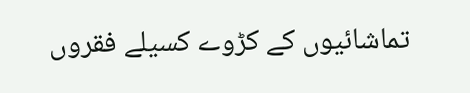تماشائیوں کے کڑوے کسیلے فقروں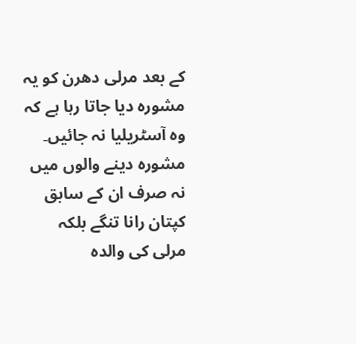کے بعد مرلی دھرن کو یہ مشورہ دیا جاتا رہا ہے کہ وہ آسٹریلیا نہ جائیں۔ مشورہ دینے والوں میں نہ صرف ان کے سابق کپتان رانا تنگے بلکہ مرلی کی والدہ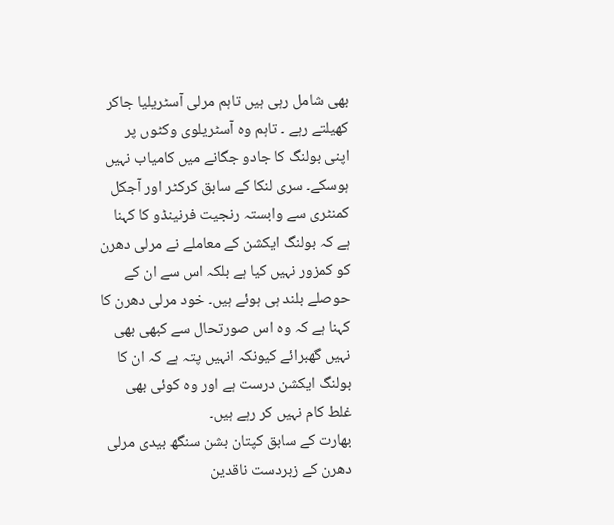بھی شامل رہی ہیں تاہم مرلی آسٹریلیا جاکر کھیلتے رہے ۔ تاہم وہ آسٹریلوی وکٹوں پر اپنی بولنگ کا جادو جگانے میں کامیاب نہیں ہوسکے۔ سری لنکا کے سابق کرکٹر اور آجکل کمنٹری سے وابستہ رنجیت فرنینڈو کا کہنا ہے کہ بولنگ ایکشن کے معاملے نے مرلی دھرن کو کمزور نہیں کیا ہے بلکہ اس سے ان کے حوصلے بلند ہی ہوئے ہیں۔ خود مرلی دھرن کا کہنا ہے کہ وہ اس صورتحال سے کبھی بھی نہیں گھبرائے کیونکہ انہیں پتہ ہے کہ ان کا بولنگ ایکشن درست ہے اور وہ کوئی بھی غلط کام نہیں کر رہے ہیں۔
بھارت کے سابق کپتان بشن سنگھ بیدی مرلی دھرن کے زبردست ناقدین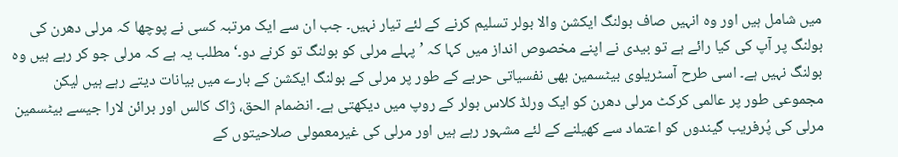میں شامل ہیں اور وہ انہیں صاف بولنگ ایکشن والا بولر تسلیم کرنے کے لئے تیار نہیں۔ جب ان سے ایک مرتبہ کسی نے پوچھا کہ مرلی دھرن کی بولنگ پر آپ کی کیا رائے ہے تو بیدی نے اپنے مخصوص انداز میں کہا کہ ’پہلے مرلی کو بولنگ تو کرنے دو۔‘ مطلب یہ ہے کہ مرلی جو کر رہے ہیں وہ بولنگ نہیں ہے۔ اسی طرح آسٹریلوی بیٹسمین بھی نفسیاتی حربے کے طور پر مرلی کے بولنگ ایکشن کے بارے میں بیانات دیتے رہے ہیں لیکن مجموعی طور پر عالمی کرکٹ مرلی دھرن کو ایک ورلڈ کلاس بولر کے روپ میں دیکھتی ہے۔ انضمام الحق، ژاک کالس اور برائن لارا جیسے بیٹسمین مرلی کی پُرفریب گیندوں کو اعتماد سے کھیلنے کے لئے مشہور رہے ہیں اور مرلی کی غیرمعمولی صلاحیتوں کے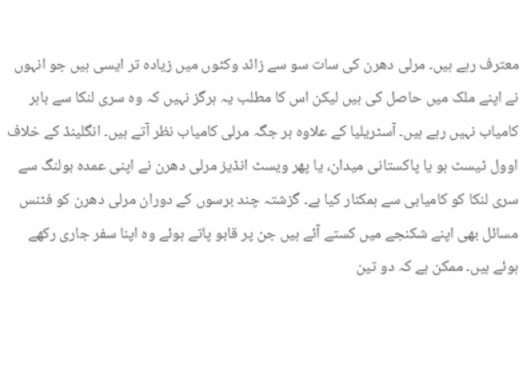معترف رہے ہیں۔ مرلی دھرن کی سات سو سے زائد وکٹوں میں زیادہ تر ایسی ہیں جو انہوں نے اپنے ملک میں حاصل کی ہیں لیکن اس کا مطلب یہ ہرگز نہیں کہ وہ سری لنکا سے باہر کامیاب نہیں رہے ہیں۔ آسٹریلیا کے علاوہ ہر جگہ مرلی کامیاب نظر آتے ہیں۔ انگلینڈ کے خلاف اوول ٹیسٹ ہو یا پاکستانی میدان، یا پھر ویسٹ انڈیز مرلی دھرن نے اپنی عمدہ بولنگ سے سری لنکا کو کامیابی سے ہمکنار کیا ہے۔ گزشتہ چند برسوں کے دوران مرلی دھرن کو فٹنس مسائل بھی اپنے شکنجے میں کستے آئے ہیں جن پر قابو پاتے ہوئے وہ اپنا سفر جاری رکھے ہوئے ہیں۔ ممکن ہے کہ دو تین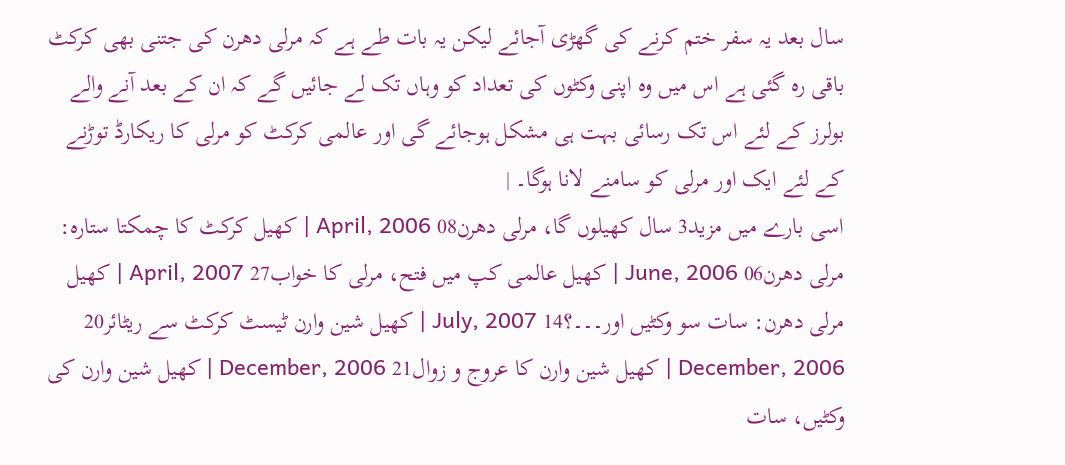سال بعد یہ سفر ختم کرنے کی گھڑی آجائے لیکن یہ بات طے ہے کہ مرلی دھرن کی جتنی بھی کرکٹ باقی رہ گئی ہے اس میں وہ اپنی وکٹوں کی تعداد کو وہاں تک لے جائیں گے کہ ان کے بعد آنے والے بولرز کے لئے اس تک رسائی بہت ہی مشکل ہوجائے گی اور عالمی کرکٹ کو مرلی کا ریکارڈ توڑنے کے لئے ایک اور مرلی کو سامنے لانا ہوگا۔ |
اسی بارے میں مزید3 سال کھیلوں گا، مرلی دھرن08 April, 2006 | کھیل کرکٹ کا چمکتا ستارہ: مرلی دھرن06 June, 2006 | کھیل عالمی کپ میں فتح، مرلی کا خواب27 April, 2007 | کھیل مرلی دھرن: سات سو وکٹیں اور۔۔۔؟14 July, 2007 | کھیل شین وارن ٹیسٹ کرکٹ سے ریٹائر20 December, 2006 | کھیل شین وارن کا عروج و زوال21 December, 2006 | کھیل شین وارن کی وکٹیں، سات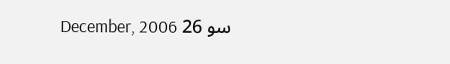سو 26 December, 2006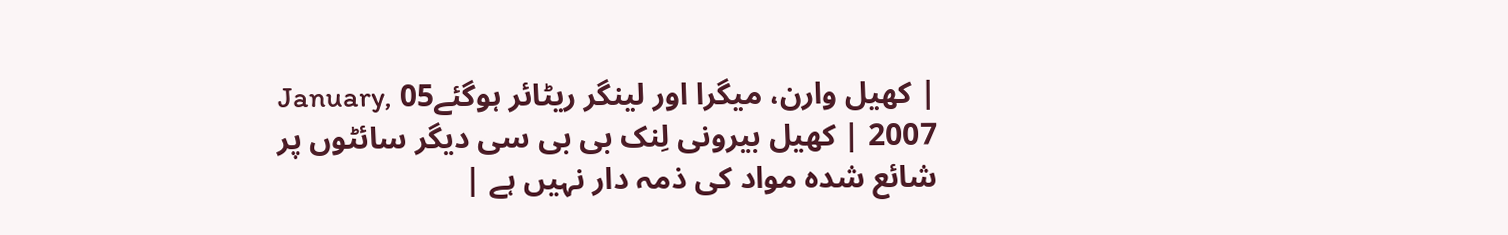| کھیل وارن، میگرا اور لینگر ریٹائر ہوگئے05 January, 2007 | کھیل بیرونی لِنک بی بی سی دیگر سائٹوں پر شائع شدہ مواد کی ذمہ دار نہیں ہے |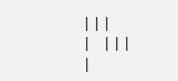|||
| |||
|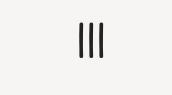|||